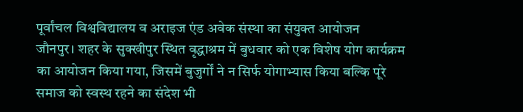पूर्वांचल विश्वविद्यालय व अराइज एंड अवेक संस्था का संयुक्त आयोजन
जौनपुर। शहर के सुक्खीपुर स्थित वृद्धाश्रम में बुधवार को एक विशेष योग कार्यक्रम का आयोजन किया गया, जिसमें बुजुर्गों ने न सिर्फ योगाभ्यास किया बल्कि पूरे समाज को स्वस्थ रहने का संदेश भी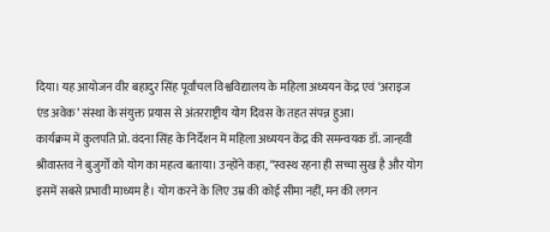दिया। यह आयोजन वीर बहादुर सिंह पूर्वांचल विश्वविद्यालय के महिला अध्ययन केंद्र एवं ‘अराइज एंड अवेक’ संस्था के संयुक्त प्रयास से अंतरराष्ट्रीय योग दिवस के तहत संपन्न हुआ।
कार्यक्रम में कुलपति प्रो. वंदना सिंह के निर्देशन में महिला अध्ययन केंद्र की समन्वयक डॉ. जान्हवी श्रीवास्तव ने बुजुर्गों को योग का महत्व बताया। उन्होंने कहा, “स्वस्थ रहना ही सच्चा सुख है और योग इसमें सबसे प्रभावी माध्यम है। योग करने के लिए उम्र की कोई सीमा नहीं, मन की लगन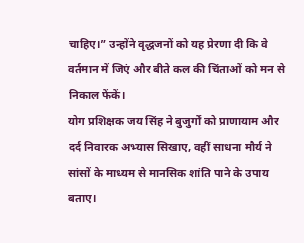चाहिए।” उन्होंने वृद्धजनों को यह प्रेरणा दी कि वे वर्तमान में जिएं और बीते कल की चिंताओं को मन से निकाल फेंकें।
योग प्रशिक्षक जय सिंह ने बुजुर्गों को प्राणायाम और दर्द निवारक अभ्यास सिखाए, वहीं साधना मौर्य ने सांसों के माध्यम से मानसिक शांति पाने के उपाय बताए।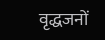वृद्धजनों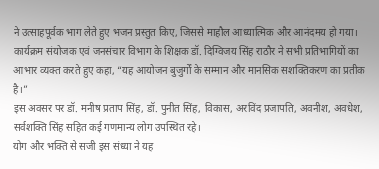ने उत्साहपूर्वक भाग लेते हुए भजन प्रस्तुत किए, जिससे माहौल आध्यात्मिक और आनंदमय हो गया।
कार्यक्रम संयोजक एवं जनसंचार विभाग के शिक्षक डॉ. दिग्विजय सिंह राठौर ने सभी प्रतिभागियों का आभार व्यक्त करते हुए कहा, “यह आयोजन बुजुर्गों के सम्मान और मानसिक सशक्तिकरण का प्रतीक है।”
इस अवसर पर डॉ. मनीष प्रताप सिंह, डॉ. पुनीत सिंह, विकास, अरविंद प्रजापति, अवनीश, अवधेश, सर्वशक्ति सिंह सहित कई गणमान्य लोग उपस्थित रहे।
योग और भक्ति से सजी इस संध्या ने यह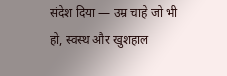संदेश दिया — उम्र चाहे जो भी हो, स्वस्थ और खुशहाल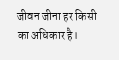जीवन जीना हर किसी का अधिकार है।